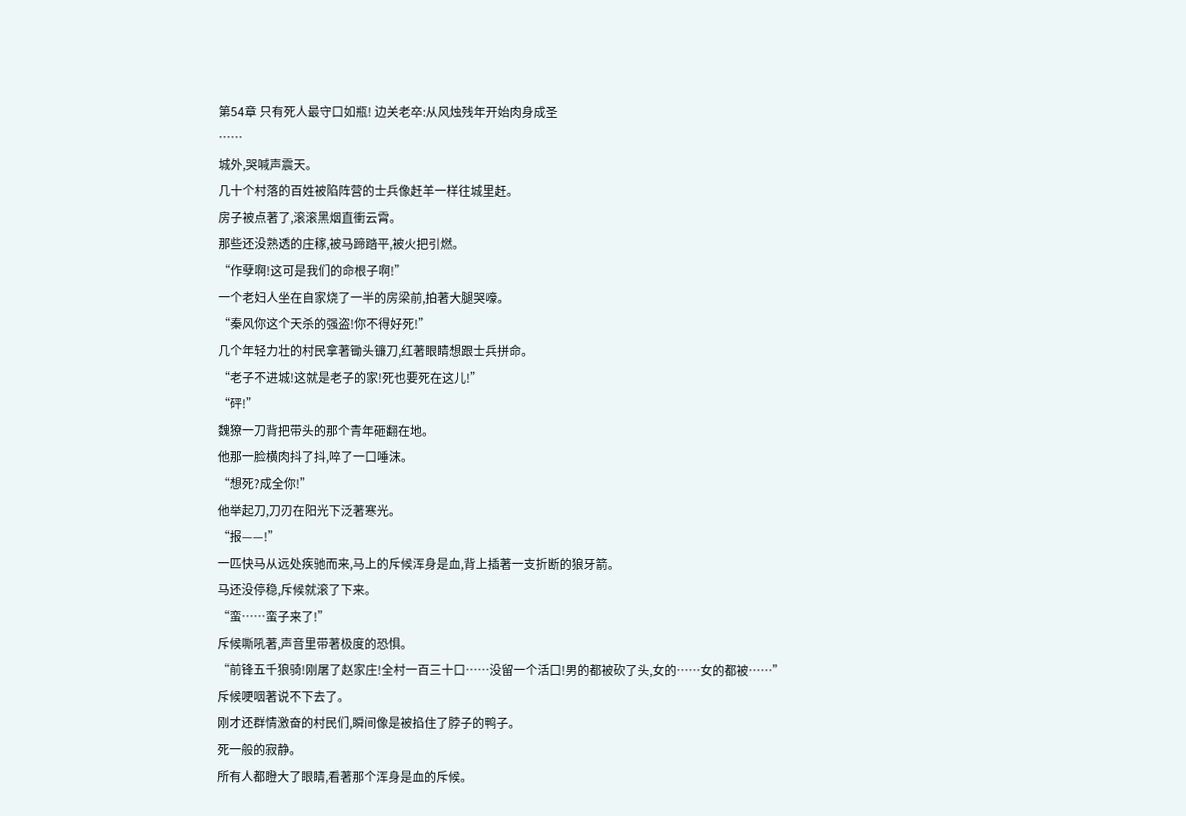第54章 只有死人最守口如瓶! 边关老卒:从风烛残年开始肉身成圣
……
城外,哭喊声震天。
几十个村落的百姓被陷阵营的士兵像赶羊一样往城里赶。
房子被点著了,滚滚黑烟直衝云霄。
那些还没熟透的庄稼,被马蹄踏平,被火把引燃。
“作孽啊!这可是我们的命根子啊!”
一个老妇人坐在自家烧了一半的房梁前,拍著大腿哭嚎。
“秦风你这个天杀的强盗!你不得好死!”
几个年轻力壮的村民拿著锄头镰刀,红著眼睛想跟士兵拼命。
“老子不进城!这就是老子的家!死也要死在这儿!”
“砰!”
魏獠一刀背把带头的那个青年砸翻在地。
他那一脸横肉抖了抖,啐了一口唾沫。
“想死?成全你!”
他举起刀,刀刃在阳光下泛著寒光。
“报——!”
一匹快马从远处疾驰而来,马上的斥候浑身是血,背上插著一支折断的狼牙箭。
马还没停稳,斥候就滚了下来。
“蛮……蛮子来了!”
斥候嘶吼著,声音里带著极度的恐惧。
“前锋五千狼骑!刚屠了赵家庄!全村一百三十口……没留一个活口!男的都被砍了头,女的……女的都被……”
斥候哽咽著说不下去了。
刚才还群情激奋的村民们,瞬间像是被掐住了脖子的鸭子。
死一般的寂静。
所有人都瞪大了眼睛,看著那个浑身是血的斥候。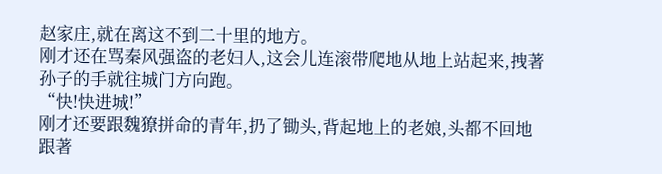赵家庄,就在离这不到二十里的地方。
刚才还在骂秦风强盗的老妇人,这会儿连滚带爬地从地上站起来,拽著孙子的手就往城门方向跑。
“快!快进城!”
刚才还要跟魏獠拼命的青年,扔了锄头,背起地上的老娘,头都不回地跟著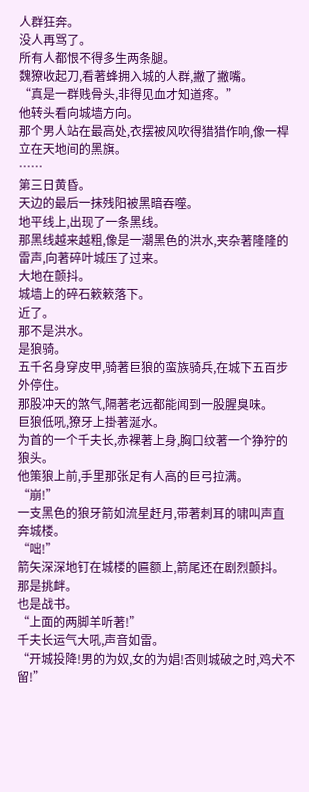人群狂奔。
没人再骂了。
所有人都恨不得多生两条腿。
魏獠收起刀,看著蜂拥入城的人群,撇了撇嘴。
“真是一群贱骨头,非得见血才知道疼。”
他转头看向城墙方向。
那个男人站在最高处,衣摆被风吹得猎猎作响,像一桿立在天地间的黑旗。
……
第三日黄昏。
天边的最后一抹残阳被黑暗吞噬。
地平线上,出现了一条黑线。
那黑线越来越粗,像是一潮黑色的洪水,夹杂著隆隆的雷声,向著碎叶城压了过来。
大地在颤抖。
城墙上的碎石簌簌落下。
近了。
那不是洪水。
是狼骑。
五千名身穿皮甲,骑著巨狼的蛮族骑兵,在城下五百步外停住。
那股冲天的煞气,隔著老远都能闻到一股腥臭味。
巨狼低吼,獠牙上掛著涎水。
为首的一个千夫长,赤裸著上身,胸口纹著一个狰狞的狼头。
他策狼上前,手里那张足有人高的巨弓拉满。
“崩!”
一支黑色的狼牙箭如流星赶月,带著刺耳的啸叫声直奔城楼。
“咄!”
箭矢深深地钉在城楼的匾额上,箭尾还在剧烈颤抖。
那是挑衅。
也是战书。
“上面的两脚羊听著!”
千夫长运气大吼,声音如雷。
“开城投降!男的为奴,女的为娼!否则城破之时,鸡犬不留!”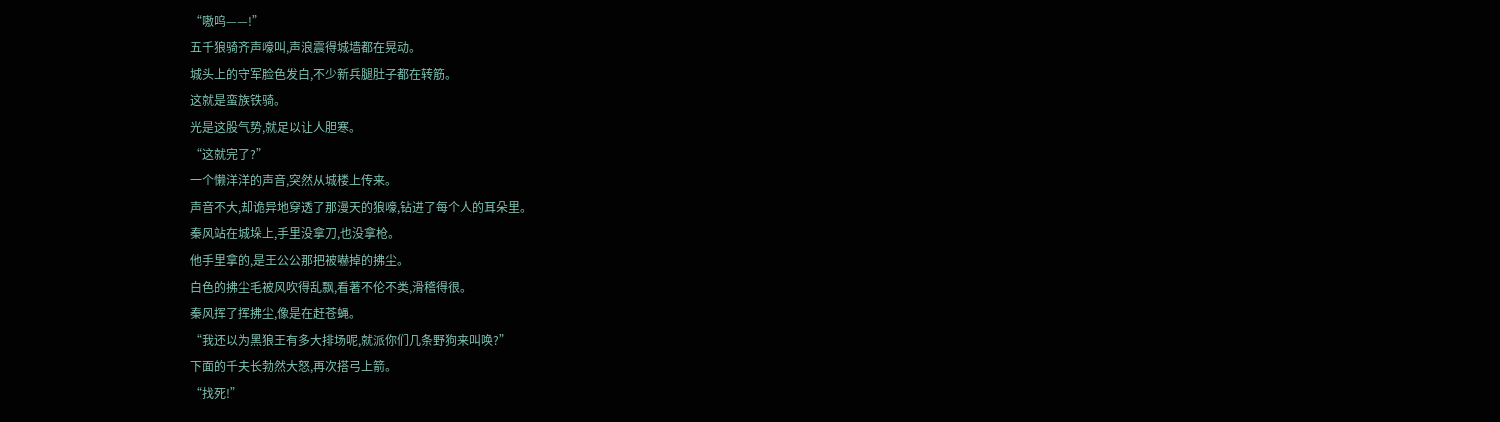“嗷呜——!”
五千狼骑齐声嚎叫,声浪震得城墙都在晃动。
城头上的守军脸色发白,不少新兵腿肚子都在转筋。
这就是蛮族铁骑。
光是这股气势,就足以让人胆寒。
“这就完了?”
一个懒洋洋的声音,突然从城楼上传来。
声音不大,却诡异地穿透了那漫天的狼嚎,钻进了每个人的耳朵里。
秦风站在城垛上,手里没拿刀,也没拿枪。
他手里拿的,是王公公那把被嚇掉的拂尘。
白色的拂尘毛被风吹得乱飘,看著不伦不类,滑稽得很。
秦风挥了挥拂尘,像是在赶苍蝇。
“我还以为黑狼王有多大排场呢,就派你们几条野狗来叫唤?”
下面的千夫长勃然大怒,再次搭弓上箭。
“找死!”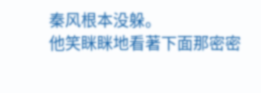秦风根本没躲。
他笑眯眯地看著下面那密密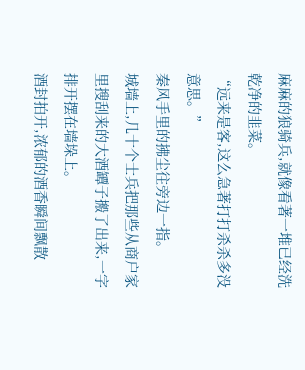麻麻的狼骑兵,就像看著一堆已经洗乾净的韭菜。
“远来是客,这么急著打打杀杀多没意思。”
秦风手里的拂尘往旁边一指。
城墙上,几十个士兵把那些从商户家里搜刮来的大酒罈子搬了出来,一字排开摆在墙垛上。
酒封拍开,浓郁的酒香瞬间飘散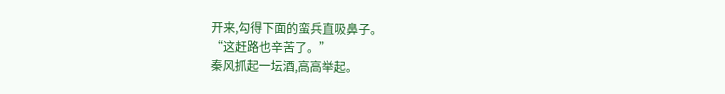开来,勾得下面的蛮兵直吸鼻子。
“这赶路也辛苦了。”
秦风抓起一坛酒,高高举起。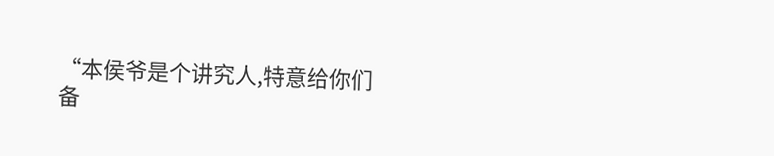“本侯爷是个讲究人,特意给你们备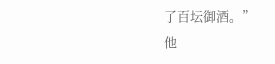了百坛御酒。”
他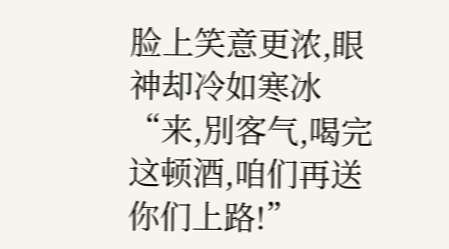脸上笑意更浓,眼神却冷如寒冰
“来,別客气,喝完这顿酒,咱们再送你们上路!”